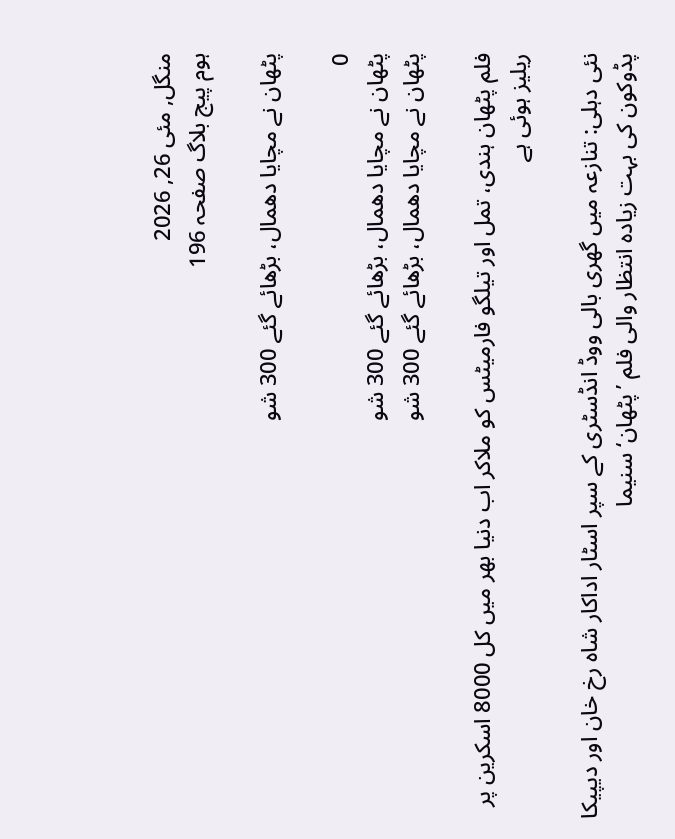منگل, مئی 26, 2026
ہوم پیج بلاگ صفحہ 196

پٹھان نے مچایا دھمال، بڑھائے گئے 300 شو

0
پٹھان نے مچایا دھمال، بڑھائے گئے 300 شو
پٹھان نے مچایا دھمال، بڑھائے گئے 300 شو

فلم پٹھان ہندی، تمل اور تیلگو فارمیٹس کو ملاکر اب دنیا بھر میں کل 8000 اسکرین پر ریلیز ہوئی ہے

نئی دہلی: تنازعہ میں گھری بالی ووڈ انڈسٹری کے سپر اسٹار اداکار شاہ رخ خان اور دیپیکا پڈوکون کی بہت زیادہ انتظار والی فلم ’پٹھان‘ سنیما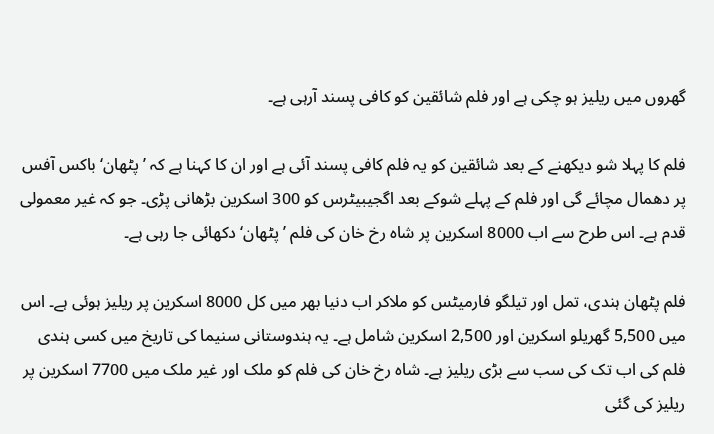گھروں میں ریلیز ہو چکی ہے اور فلم شائقین کو کافی پسند آرہی ہے۔

فلم کا پہلا شو دیکھنے کے بعد شائقین کو یہ فلم کافی پسند آئی ہے اور ان کا کہنا ہے کہ ’پٹھان‘ باکس آفس پر دھمال مچائے گی اور فلم کے پہلے شوکے بعد اگجیبیٹرس کو 300 اسکرین بڑھانی پڑی۔ جو کہ غیر معمولی قدم ہے۔ اس طرح سے اب 8000 اسکرین پر شاہ رخ خان کی فلم ’پٹھان‘ دکھائی جا رہی ہے۔

فلم پٹھان ہندی، تمل اور تیلگو فارمیٹس کو ملاکر اب دنیا بھر میں کل 8000 اسکرین پر ریلیز ہوئی ہے۔ اس میں 5,500 گھریلو اسکرین اور 2,500 اسکرین شامل ہے۔ یہ ہندوستانی سنیما کی تاریخ میں کسی ہندی فلم کی اب تک کی سب سے بڑی ریلیز ہے۔ شاہ رخ خان کی فلم کو ملک اور غیر ملک میں 7700 اسکرین پر ریلیز کی گئی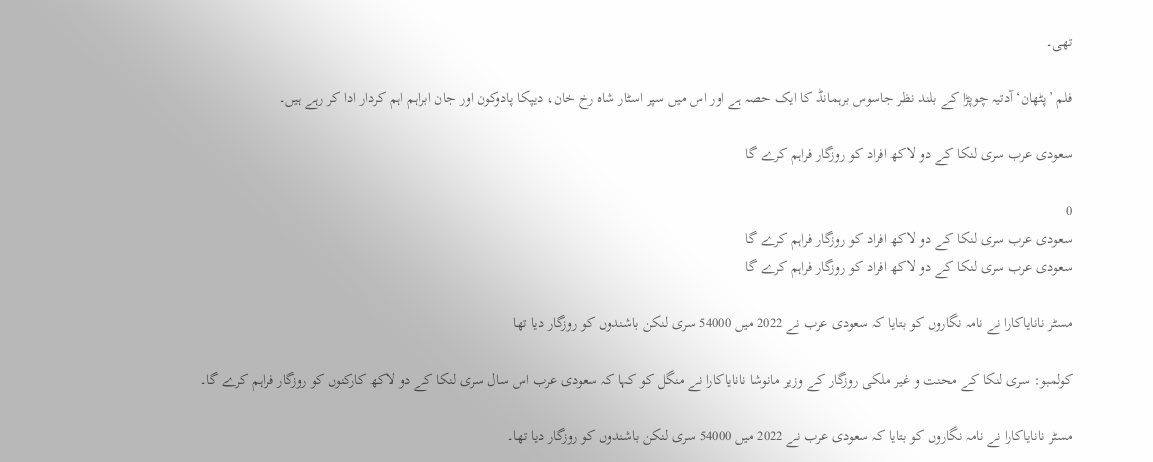تھی۔

فلم ’پٹھان‘ آدتیہ چوپڑا کے بلند نظر جاسوس برہمانڈ کا ایک حصہ ہے اور اس میں سپر اسٹار شاہ رخ خان، دیپکا پادوکون اور جان ابراہم اہم کردار ادا کر رہے ہیں۔

سعودی عرب سری لنکا کے دو لاکھ افراد کو روزگار فراہم کرے گا

0
سعودی عرب سری لنکا کے دو لاکھ افراد کو روزگار فراہم کرے گا
سعودی عرب سری لنکا کے دو لاکھ افراد کو روزگار فراہم کرے گا

مسٹر نانایاکارا نے نامہ نگاروں کو بتایا کہ سعودی عرب نے 2022 میں 54000 سری لنکن باشندوں کو روزگار دیا تھا

کولمبو: سری لنکا کے محنت و غیر ملکی روزگار کے وزیر مانوشا نانایاکارا نے منگل کو کہا کہ سعودی عرب اس سال سری لنکا کے دو لاکھ کارکنوں کو روزگار فراہم کرے گا۔

مسٹر نانایاکارا نے نامہ نگاروں کو بتایا کہ سعودی عرب نے 2022 میں 54000 سری لنکن باشندوں کو روزگار دیا تھا۔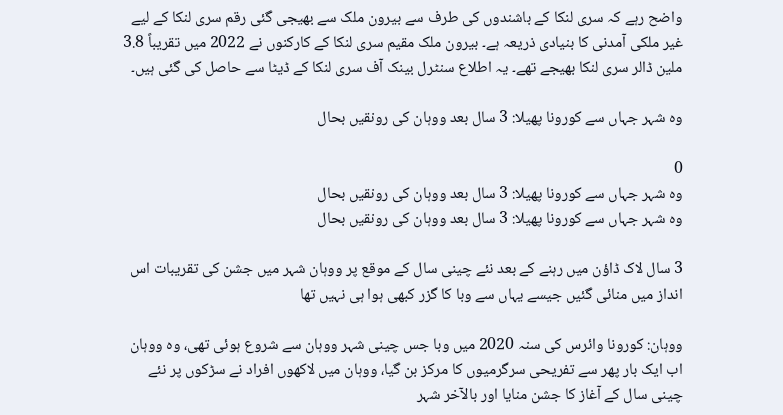واضح رہے کہ سری لنکا کے باشندوں کی طرف سے بیرون ملک سے بھیجی گئی رقم سری لنکا کے لیے غیر ملکی آمدنی کا بنیادی ذریعہ ہے۔ بیرون ملک مقیم سری لنکا کے کارکنوں نے 2022 میں تقریباً 3.8 ملین ڈالر سری لنکا بھیجے تھے۔ یہ اطلاع سنٹرل بینک آف سری لنکا کے ڈیٹا سے حاصل کی گئی ہیں۔

وہ شہر جہاں سے کورونا پھیلا: 3 سال بعد ووہان کی رونقیں بحال

0
وہ شہر جہاں سے کورونا پھیلا: 3 سال بعد ووہان کی رونقیں بحال
وہ شہر جہاں سے کورونا پھیلا: 3 سال بعد ووہان کی رونقیں بحال

3 سال لاک ڈاؤن میں رہنے کے بعد نئے چینی سال کے موقع پر ووہان شہر میں جشن کی تقریبات اس انداز میں منائی گئیں جیسے یہاں سے وبا کا گزر کبھی ہوا ہی نہیں تھا

ووہان: کورونا وائرس کی سنہ 2020 میں وبا جس چینی شہر ووہان سے شروع ہوئی تھی، وہ ووہان اب ایک بار پھر سے تفریحی سرگرمیوں کا مرکز بن گیا، ووہان میں لاکھوں افراد نے سڑکوں پر نئے چینی سال کے آغاز کا جشن منایا اور بالآخر شہر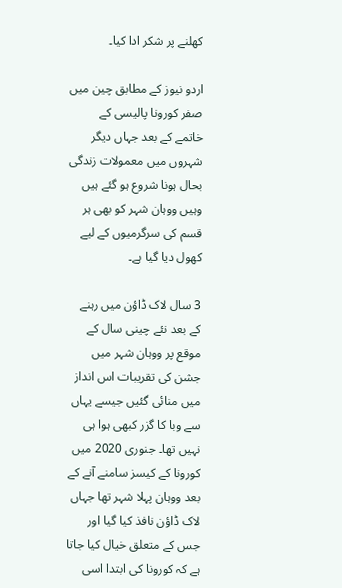کھلنے پر شکر ادا کیا۔

اردو نیوز کے مطابق چین میں صفر کورونا پالیسی کے خاتمے کے بعد جہاں دیگر شہروں میں معمولات زندگی بحال ہونا شروع ہو گئے ہیں وہیں ووہان شہر کو بھی ہر قسم کی سرگرمیوں کے لیے کھول دیا گیا ہے۔

3 سال لاک ڈاؤن میں رہنے کے بعد نئے چینی سال کے موقع پر ووہان شہر میں جشن کی تقریبات اس انداز میں منائی گئیں جیسے یہاں سے وبا کا گزر کبھی ہوا ہی نہیں تھا۔ جنوری 2020 میں کورونا کے کیسز سامنے آنے کے بعد ووہان پہلا شہر تھا جہاں لاک ڈاؤن نافذ کیا گیا اور جس کے متعلق خیال کیا جاتا ہے کہ کورونا کی ابتدا اسی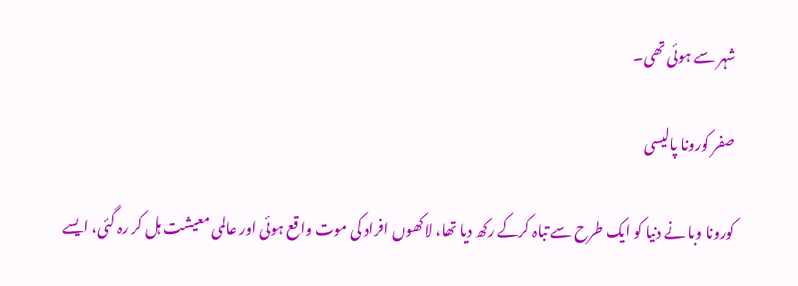شہر سے ہوئی تھی۔

صفر کورونا پالیسی

کورونا وبا نے دنیا کو ایک طرح سے تباہ کرکے رکھ دیا تھا، لاکھوں افراد کی موت واقع ہوئی اور عالمی معیشت ہل کر رہ گئی، ایسے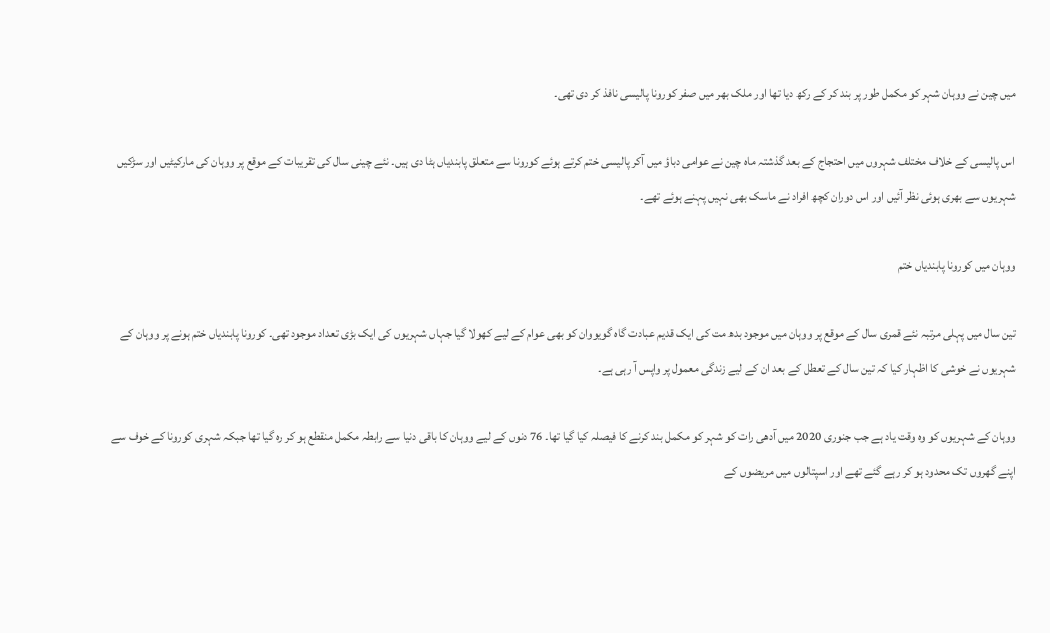میں چین نے ووہان شہر کو مکمل طور پر بند کر کے رکھ دیا تھا اور ملک بھر میں صفر کورونا پالیسی نافذ کر دی تھی۔

اس پالیسی کے خلاف مختلف شہروں میں احتجاج کے بعد گذشتہ ماہ چین نے عوامی دباؤ میں آکر پالیسی ختم کرتے ہوئے کورونا سے متعلق پابندیاں ہٹا دی ہیں۔ نئے چینی سال کی تقریبات کے موقع پر ووہان کی مارکیٹیں اور سڑکیں شہریوں سے بھری ہوئی نظر آئیں اور اس دوران کچھ افراد نے ماسک بھی نہیں پہنے ہوئے تھے۔

ووہان میں کورونا پابندیاں ختم

تین سال میں پہلی مرتبہ نئے قمری سال کے موقع پر ووہان میں موجود بدھ مت کی ایک قدیم عبادت گاہ گویووان کو بھی عوام کے لیے کھولا گیا جہاں شہریوں کی ایک بڑی تعداد موجود تھی۔ کورونا پابندیاں ختم ہونے پر ووہان کے شہریوں نے خوشی کا اظہار کیا کہ تین سال کے تعطل کے بعد ان کے لیے زندگی معمول پر واپس آ رہی ہے۔

ووہان کے شہریوں کو وہ وقت یاد ہے جب جنوری 2020 میں آدھی رات کو شہر کو مکمل بند کرنے کا فیصلہ کیا گیا تھا۔ 76 دنوں کے لیے ووہان کا باقی دنیا سے رابطہ مکمل منقطع ہو کر رہ گیا تھا جبکہ شہری کورونا کے خوف سے اپنے گھروں تک محدود ہو کر رہے گئے تھے اور اسپتالوں میں مریضوں کے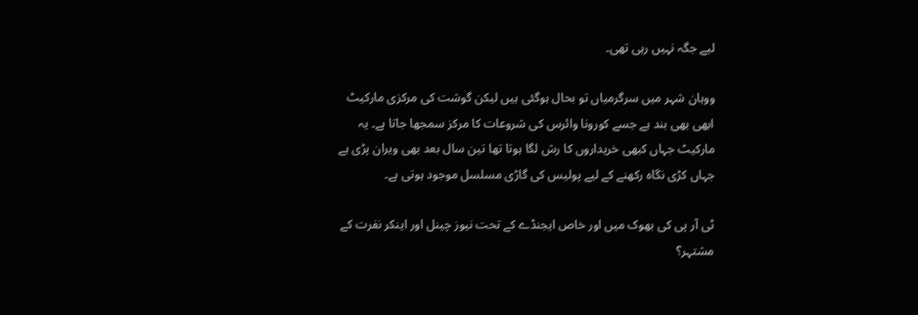لیے جگہ نہیں رہی تھی۔

ووہان شہر میں سرگرمیاں تو بحال ہوگئی ہیں لیکن گوشت کی مرکزی مارکیٹ ابھی بھی بند ہے جسے کورونا وائرس کی شروعات کا مرکز سمجھا جاتا ہے۔ یہ مارکیٹ جہاں کبھی خریداروں کا رش لگا ہوتا تھا تین سال بعد بھی ویران پڑی ہے جہاں کڑی نگاہ رکھنے کے لیے پولیس کی گاڑی مسلسل موجود ہوتی ہے۔

ٹی آر پی کی بھوک میں اور خاص ایجنڈے کے تحت نیوز چینل اور اینکر نفرت کے مشتہر؟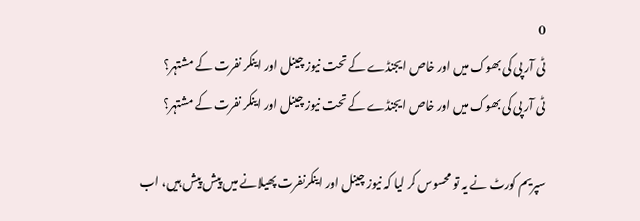0
ٹی آر پی کی بھوک میں اور خاص ایجنڈے کے تحت نیوز چینل اور اینکر نفرت کے مشتہر؟
ٹی آر پی کی بھوک میں اور خاص ایجنڈے کے تحت نیوز چینل اور اینکر نفرت کے مشتہر؟

سپریم کورٹ نے یہ تو محسوس کر لیا کہ نیوز چینل اور اینکرنفرت پھیلانے میں پیش پیش ہیں، اب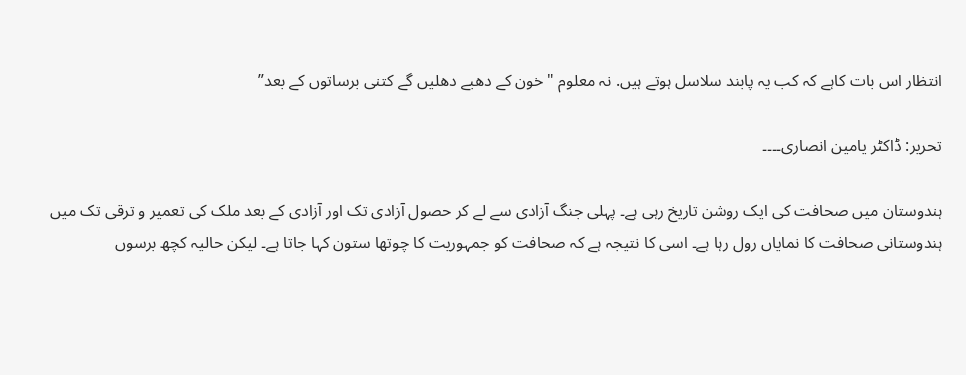انتظار اس بات کاہے کہ کب یہ پابند سلاسل ہوتے ہیں. نہ معلوم "خون کے دھبے دھلیں گے کتنی برساتوں کے بعد”

تحریر: ڈاکٹر یامین انصاری۔۔۔۔

ہندوستان میں صحافت کی ایک روشن تاریخ رہی ہے۔ پہلی جنگ آزادی سے لے کر حصول آزادی تک اور آزادی کے بعد ملک کی تعمیر و ترقی تک میں ہندوستانی صحافت کا نمایاں رول رہا ہے۔ اسی کا نتیجہ ہے کہ صحافت کو جمہوریت کا چوتھا ستون کہا جاتا ہے۔ لیکن حالیہ کچھ برسوں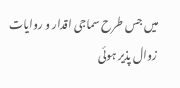میں جس طرح سماجی اقدار و روایات زوال پذیر ہوئی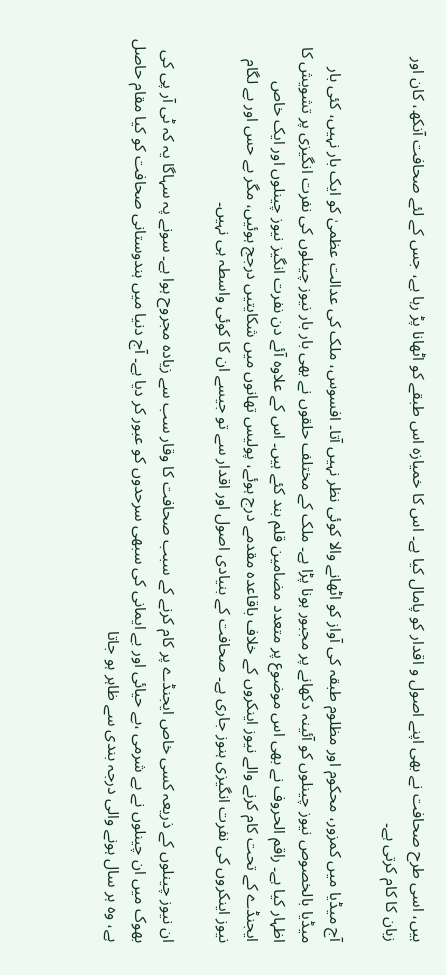ہیں، اسی طرح صحافت نے بھی اپنے اصول و اقدار کو پامال کیا ہے۔ اس کا خمیازہ اس طبقے کو اٹھانا پڑ رہا ہے، جس کے لئے صحافت آنکھ، کان اور زبان کا کام کرتی ہے۔

آج میڈیا میں کمزور، محکوم اور مظلوم طبقہ کی آواز کو اٹھانے والا کوئی نظر نہیں آتا۔ افسوس، ملک کی عدالت عظمیٰ کو ایک بار نہیں، کئی بار میڈیا بالخصوص نیوز چینلوں کو آئینہ دکھانے پر مجبور ہونا پڑا ہے۔ ملک کے مختلف حلقوں نے بھی بار بار نیوز چینلوں کی نفرت انگیزی پر تشویش کا اظہار کیا ہے۔ راقم الحروف نے بھی اس موضوع پر متعدد مضامین قلم بند کئے ہیں۔ اس کے علاوہ آئے دن نفرت انگیز نیوز چینلوں اور ایک خاص ایجنڈے کے تحت کام کرنے والے نیوز اینکروں کے خلاف باقاعدہ مقدمے درج ہوئے، پولیس تھانوں میں شکایتیں درجج ہوئیں، مگر بے حس اور بے لگام نیوز اینکروں کی نفرت انگیزی ہنوز جاری ہے۔ صحافت کے بنیادی اصول اور اقدار سے تو جیسے ان کا کوئی واسطہ ہی نہیں۔

ان نیوز چینلوں کے ذریعہ کسی خاص ایجنڈے پر کام کرنے کے سبب صحافت کا وقار سب سے زیادہ مجروح ہوا ہے۔ سونے پہ سہاگا یہ کہ ٹی آر پی کی بھوک میں ان چینلوں نے بے شرمی ،بے حیائی اور بے ایمانی کی سبھی سرحدوں کو عبور کر دیا ہے۔ آج دنیا میں ہندوستانی صحافت کو کیا مقام حاصل ہے، وہ ہر سال ہونے والی درجہ بندی سے ظاہر ہو جاتا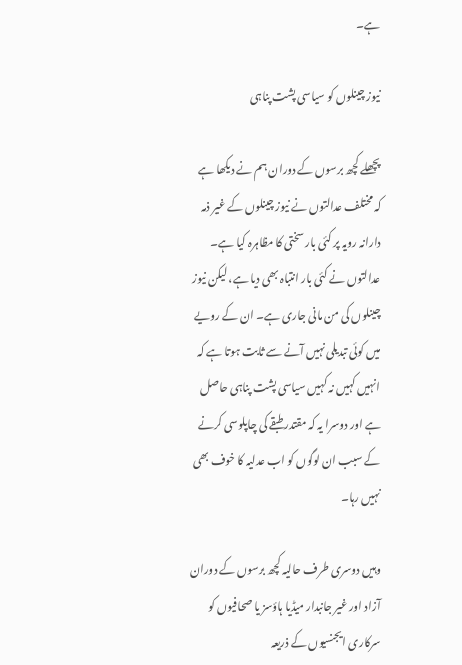ہے۔

نیوز چینلوں کو سیاسی پشت پناہی

پچھلے کچھ برسوں کے دوران ہم نے دیکھا ہے کہ مختلف عدالتوں نے نیوز چینلوں کے غیر ذمہ دارانہ رویہ پر کئی بار سختی کا مظاہرہ کیا ہے۔ عدالتوں نے کئی بار انتباہ بھی دیا ہے، لیکن نیوز چینلوں کی من مانی جاری ہے۔ ان کے رویے میں کوئی تبدیلی نہیں آنے سے ثابت ہوتا ہے کہ انہیں کہیں نہ کہیں سیاسی پشت پناہی حاصل ہے اور دوسرا یہ کہ مقتدر طبقے کی چاپلوسی کرنے کے سبب ان لوگوں کو اب عدلیہ کا خوف بھی نہیں رہا۔

وہیں دوسری طرف حالیہ کچھ برسوں کے دوران آزاد اور غیر جانبدار میڈیا ہاؤسز یا صحافیوں کو سرکاری ایجنسیوں کے ذریعہ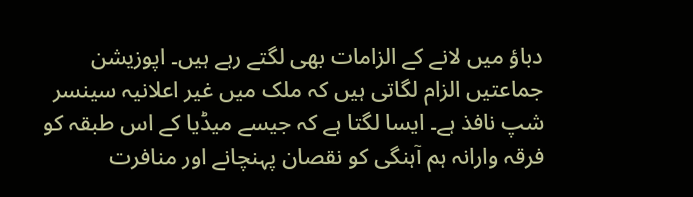دباؤ میں لانے کے الزامات بھی لگتے رہے ہیں۔ اپوزیشن جماعتیں الزام لگاتی ہیں کہ ملک میں غیر اعلانیہ سینسر شپ نافذ ہے۔ ایسا لگتا ہے کہ جیسے میڈیا کے اس طبقہ کو فرقہ وارانہ ہم آہنگی کو نقصان پہنچانے اور منافرت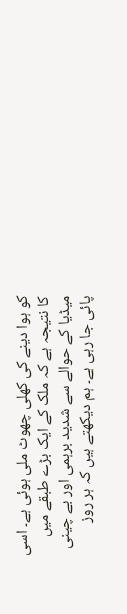کو ہوا دینے کی کھلی چھوٹ ملی ہوئی ہے۔ اسی کا نتیجہ ہے کہ ملک کے ایک بڑے طبقے میں میڈیا کے حوالے سے شدید برہمی اور بے چینی پائی جا رہی ہے۔ ہم دیکھتے ہیں کہ ہر روز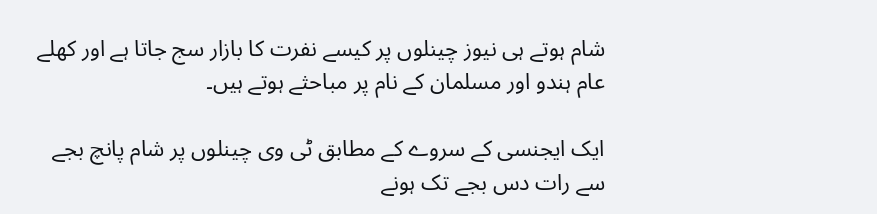شام ہوتے ہی نیوز چینلوں پر کیسے نفرت کا بازار سج جاتا ہے اور کھلے عام ہندو اور مسلمان کے نام پر مباحثے ہوتے ہیں۔

ایک ایجنسی کے سروے کے مطابق ٹی وی چینلوں پر شام پانچ بجے سے رات دس بجے تک ہونے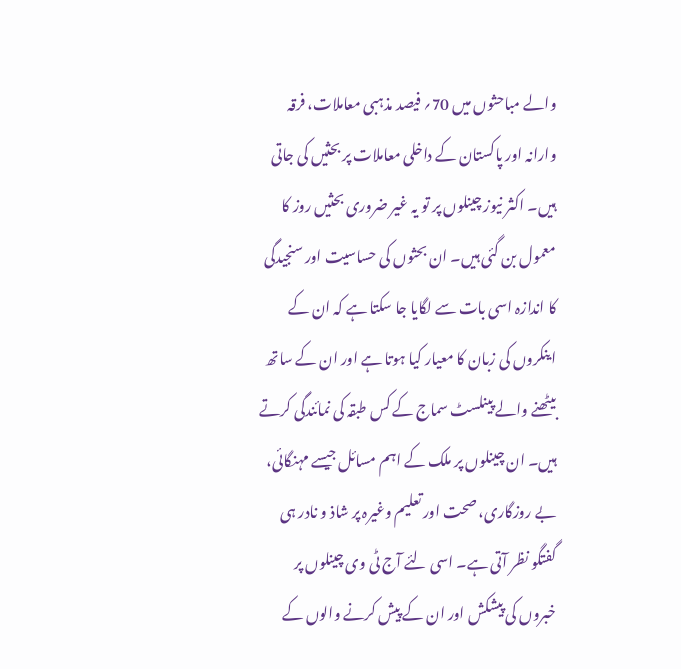والے مباحثوں میں 70؍ فیصد مذہبی معاملات، فرقہ وارانہ اور پاکستان کے داخلی معاملات پر بحثیں کی جاتی ہیں۔ اکثر نیوز چینلوں پر تو یہ غیر ضروری بحثیں روز کا معمول بن گئی ہیں۔ ان بحثوں کی حساسیت اور سنجیدگی کا اندازہ اسی بات سے لگایا جا سکتا ہے کہ ان کے اینکروں کی زبان کا معیار کیا ہوتا ہے اور ان کے ساتھ بیٹھنے والے پینلسٹ سماج کے کس طبقہ کی نمائندگی کرتے ہیں۔ ان چینلوں پر ملک کے اہم مسائل جیسے مہنگائی، بے روزگاری، صحت اور تعلیم وغیرہ پر شاذ و نادر ہی گفتگو نظر آتی ہے۔ اسی لئے آج ٹی وی چینلوں پر خبروں کی پیشکش اور ان کے پیش کرنے والوں کے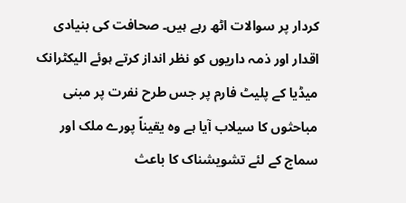کردار پر سوالات اٹھ رہے ہیں۔ صحافت کی بنیادی اقدار اور ذمہ داریوں کو نظر انداز کرتے ہوئے الیکٹرانک میڈیا کے پلیٹ فارم پر جس طرح نفرت پر مبنی مباحثوں کا سیلاب آیا ہے وہ یقیناً پورے ملک اور سماج کے لئے تشویشناک کا باعث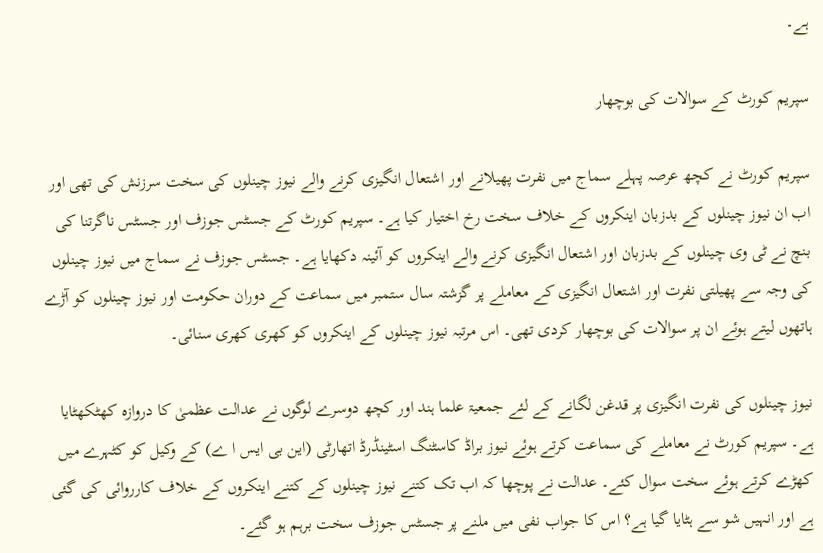ہے۔

سپریم کورٹ کے سوالات کی بوچھار

سپریم کورٹ نے کچھ عرصہ پہلے سماج میں نفرت پھیلانے اور اشتعال انگیزی کرنے والے نیوز چینلوں کی سخت سرزنش کی تھی اور اب ان نیوز چینلوں کے بدزبان اینکروں کے خلاف سخت رخ اختیار کیا ہے۔ سپریم کورٹ کے جسٹس جوزف اور جسٹس ناگرتنا کی بنچ نے ٹی وی چینلوں کے بدزبان اور اشتعال انگیزی کرنے والے اینکروں کو آئینہ دکھایا ہے۔ جسٹس جوزف نے سماج میں نیوز چینلوں کی وجہ سے پھیلتی نفرت اور اشتعال انگیزی کے معاملے پر گزشتہ سال ستمبر میں سماعت کے دوران حکومت اور نیوز چینلوں کو آڑے ہاتھوں لیتے ہوئے ان پر سوالات کی بوچھار کردی تھی۔ اس مرتبہ نیوز چینلوں کے اینکروں کو کھری کھری سنائی۔

نیوز چینلوں کی نفرت انگیزی پر قدغن لگانے کے لئے جمعیۃ علما ہند اور کچھ دوسرے لوگوں نے عدالت عظمیٰ کا دروازہ کھٹکھٹایا ہے۔ سپریم کورٹ نے معاملے کی سماعت کرتے ہوئے نیوز براڈ کاسٹنگ اسٹینڈرڈ اتھارٹی (این بی ایس ا ے) کے وکیل کو کٹہرے میں کھڑے کرتے ہوئے سخت سوال کئے۔ عدالت نے پوچھا کہ اب تک کتنے نیوز چینلوں کے کتنے اینکروں کے خلاف کارروائی کی گئی ہے اور انہیں شو سے ہٹایا گیا ہے؟ اس کا جواب نفی میں ملنے پر جسٹس جوزف سخت برہم ہو گئے۔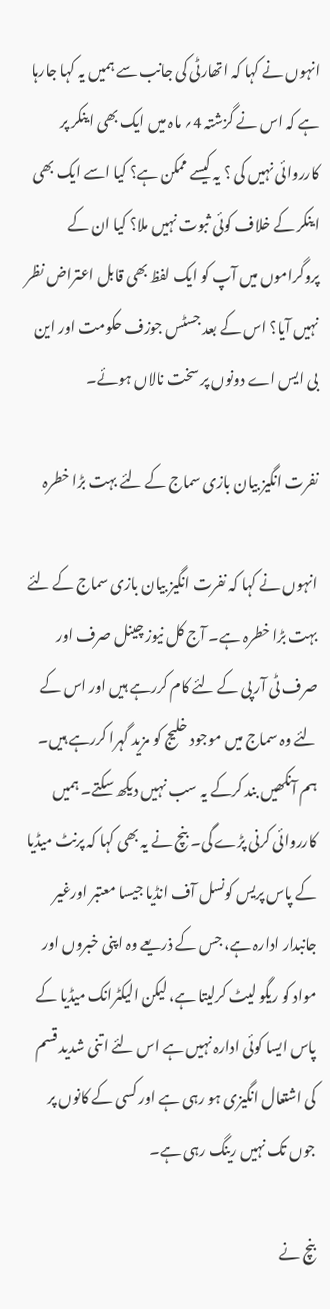انہوں نے کہا کہ اتھارٹی کی جانب سے ہمیں یہ کہا جارہا ہے کہ اس نے گزشتہ 4؍ ماہ میں ایک بھی اینکر پر کارروائی نہیں کی ؟ یہ کیسے ممکن ہے؟ کیا اسے ایک بھی اینکر کے خلاف کوئی ثبوت نہیں ملا؟ کیا ان کے پروگراموں میں آپ کو ایک لفظ بھی قابل اعتراض نظر نہیں آیا؟ اس کے بعد جسٹس جوزف حکومت اور این بی ایس اے دونوں پر سخت نالاں ہوئے۔

نفرت انگیز بیان بازی سماج کے لئے بہت بڑا خطرہ

انہوں نے کہا کہ نفرت انگیز بیان بازی سماج کے لئے بہت بڑا خطرہ ہے۔ آج کل نیوز چینل صرف اور صرف ٹی آر پی کے لئے کام کررہے ہیں اور اس کے لئے وہ سماج میں موجود خلیج کو مزید گہرا کررہے ہیں۔ ہم آنکھیں بند کرکے یہ سب نہیں دیکھ سکتے۔ ہمیں کارروائی کرنی پڑے گی۔ بنچ نے یہ بھی کہا کہ پرنٹ میڈیا کے پاس پریس کونسل آف انڈیا جیسا معتبر اورغیر جانبدار ادارہ ہے، جس کے ذریعے وہ اپنی خبروں اور مواد کو ریگو لیٹ کرلیتا ہے، لیکن الیکٹرانک میڈیا کے پاس ایسا کوئی ادارہ نہیں ہے اس لئے اتنی شدید قسم کی اشتعال انگیزی ہو رہی ہے اور کسی کے کانوں پر جوں تک نہیں رینگ رہی ہے۔

بنچ نے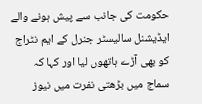حکومت کی جانب سے پیش ہونے والے ایڈیشنل سالیسٹر جنرل کے ایم نٹراج کو بھی آڑے ہاتھوں لیا اور کہا کہ سماج میں بڑھتی نفرت میں نیوز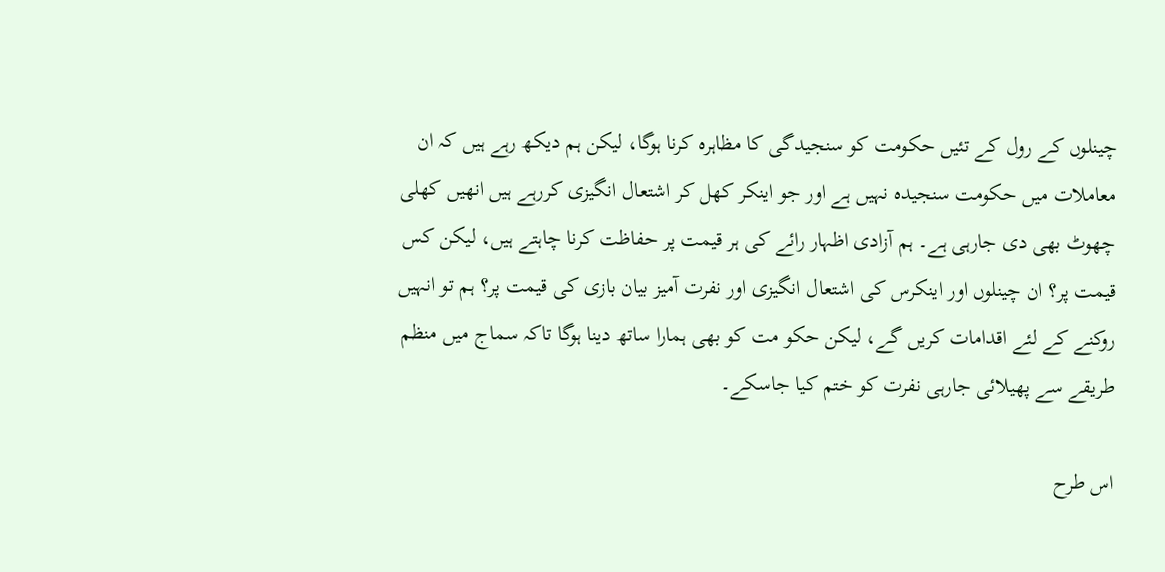چینلوں کے رول کے تئیں حکومت کو سنجیدگی کا مظاہرہ کرنا ہوگا، لیکن ہم دیکھ رہے ہیں کہ ان معاملات میں حکومت سنجیدہ نہیں ہے اور جو اینکر کھل کر اشتعال انگیزی کررہے ہیں انھیں کھلی چھوٹ بھی دی جارہی ہے۔ ہم آزادی اظہار رائے کی ہر قیمت پر حفاظت کرنا چاہتے ہیں، لیکن کس قیمت پر؟ ان چینلوں اور اینکرس کی اشتعال انگیزی اور نفرت آمیز بیان بازی کی قیمت پر؟ ہم تو انہیں روکنے کے لئے اقدامات کریں گے، لیکن حکو مت کو بھی ہمارا ساتھ دینا ہوگا تاکہ سماج میں منظم طریقے سے پھیلائی جارہی نفرت کو ختم کیا جاسکے۔

اس طرح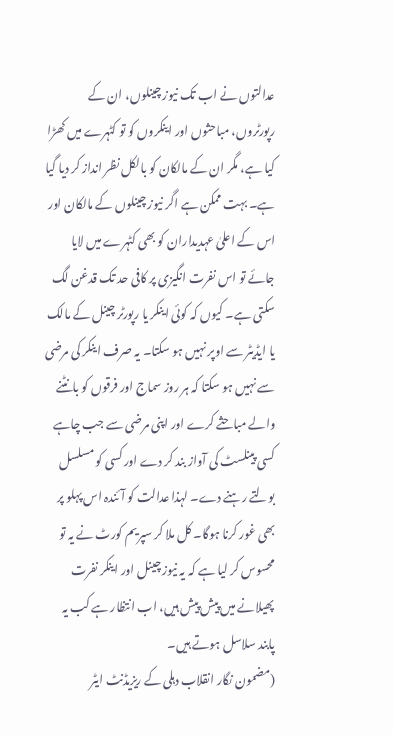عدالتوں نے اب تک نیوز چینلوں، ان کے رپورٹروں، مباحثوں اور اینکروں کو تو کٹہرے میں کھڑا کیا ہے، مگر ان کے مالکان کو بالکل نظر انداز کر دیا گیا ہے۔ بہت ممکن ہے اگر نیوز چینلوں کے مالکان اور اس کے اعلیٰ عہدیداران کو بھی کٹہرے میں لایا جائے تو اس نفرت انگیزی پر کافی حد تک قدغن لگ سکتی ہے۔ کیوں کہ کوئی اینکر یا رپورٹر چینل کے مالک یا ایڈیٹر سے اوپر نہیں ہو سکتا۔ یہ صرف اینکر کی مرضی سے نہیں ہو سکتا کہ ہر روز سماج اور فرقوں کو بانٹنے والے مباحثے کرے اور اپنی مرضی سے جب چاہے کسی پینلسٹ کی آواز بند کر دے اور کسی کو مسلسل بولتے رہنے دے۔ لہذا عدالت کو آئندہ اس پہلو پر بھی غور کرنا ہوگا۔ کل ملا کر سپریم کورٹ نے یہ تو محسوس کر لیا ہے کہ یہ نیوز چینل اور اینکر نفرت پھیلانے میں پیش پیش ہیں، اب انتظار ہے کب یہ پابند سلاسل ہوتے ہیں۔
(مضمون نگار انقلاب دہلی کے ریزیڈنٹ ایٹر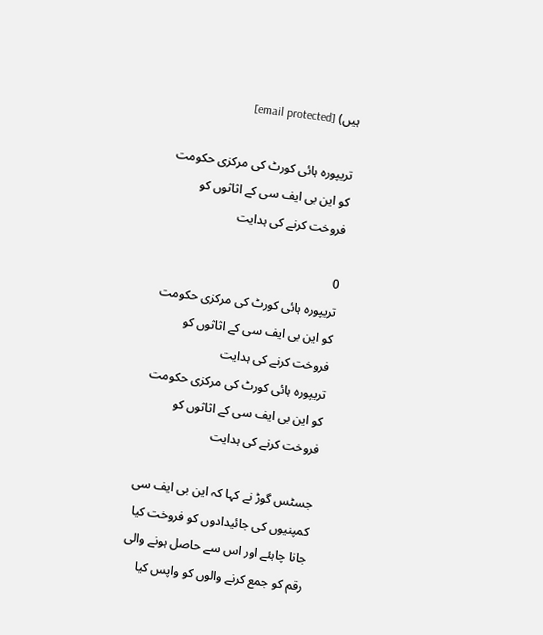ہیں) [email protected]

تریپورہ ہائی کورٹ کی مرکزی حکومت کو این بی ایف سی کے اثاثوں کو فروخت کرنے کی ہدایت

0
تریپورہ ہائی کورٹ کی مرکزی حکومت کو این بی ایف سی کے اثاثوں کو فروخت کرنے کی ہدایت
تریپورہ ہائی کورٹ کی مرکزی حکومت کو این بی ایف سی کے اثاثوں کو فروخت کرنے کی ہدایت

جسٹس گوڑ نے کہا کہ این بی ایف سی کمپنیوں کی جائیدادوں کو فروخت کیا جانا چاہئے اور اس سے حاصل ہونے والی رقم کو جمع کرنے والوں کو واپس کیا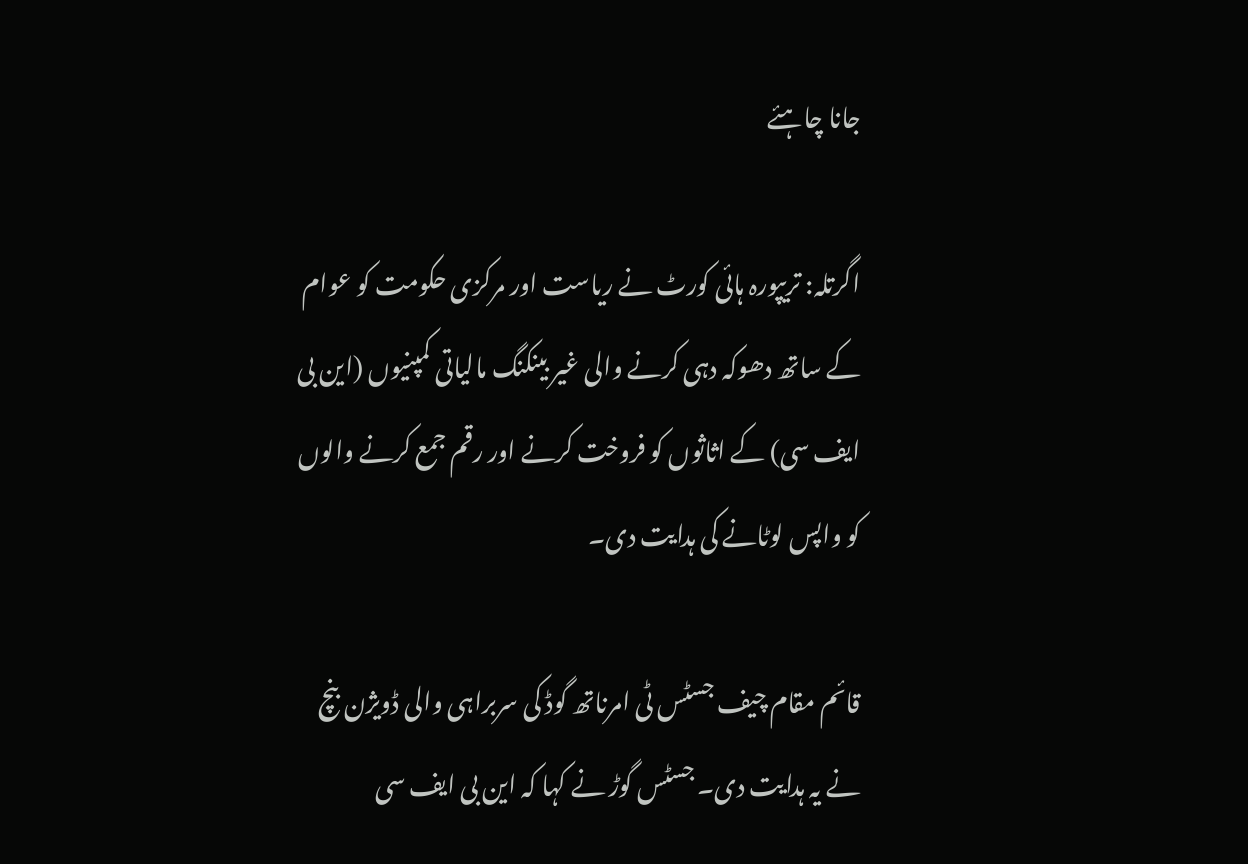جانا چاہئے

اگرتلہ: تریپورہ ہائی کورٹ نے ریاست اور مرکزی حکومت کو عوام کے ساتھ دھوکہ دہی کرنے والی غیر بینکنگ مالیاتی کمپنیوں (این بی ایف سی) کے اثاثوں کو فروخت کرنے اور رقم جمع کرنے والوں کو واپس لوٹانے کی ہدایت دی۔

قائم مقام چیف جسٹس ٹی امرناتھ گوڈ کی سربراہی والی ڈویژن بنچ نے یہ ہدایت دی۔ جسٹس گوڑ نے کہا کہ این بی ایف سی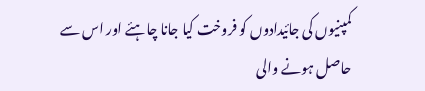کمپنیوں کی جائیدادوں کو فروخت کیا جانا چاہئے اور اس سے حاصل ہونے والی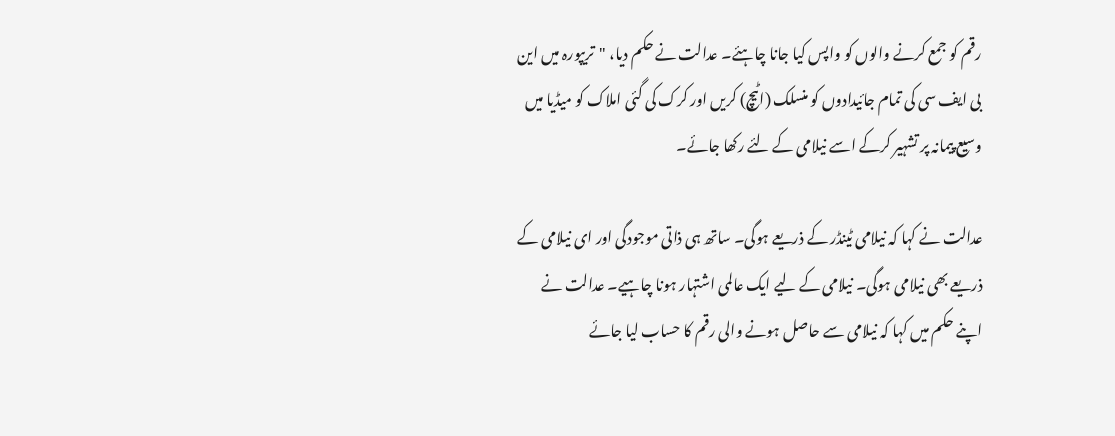رقم کو جمع کرنے والوں کو واپس کیا جانا چاہئے۔ عدالت نے حکم دیا، "تریپورہ میں این بی ایف سی کی تمام جائیدادوں کو منسلک (اٹیچ) کریں اور کرک کی گئی املاک کو میڈیا میں وسیع پیمانہ پر تشہیر کرکے اسے نیلامی کے لئے رکھا جائے۔

عدالت نے کہا کہ نیلامی ٹینڈر کے ذریعے ہوگی۔ ساتھ ہی ذاتی موجودگی اور ای نیلامی کے ذریعے بھی نیلامی ہوگی۔ نیلامی کے لیے ایک عالمی اشتہار ہونا چاہیے۔ عدالت نے اپنے حکم میں کہا کہ نیلامی سے حاصل ہونے والی رقم کا حساب لیا جائے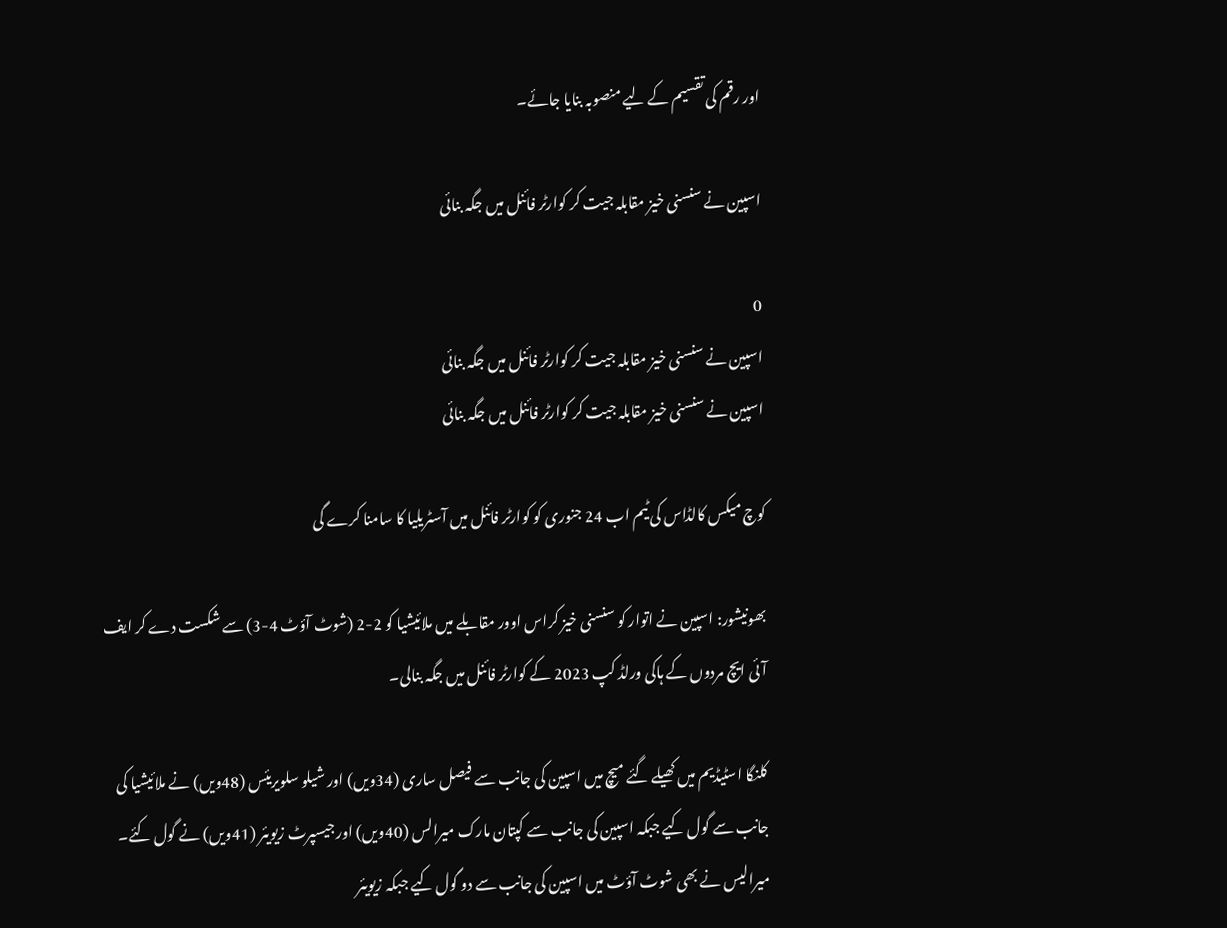اور رقم کی تقسیم کے لیے منصوبہ بنایا جائے۔

اسپین نے سنسنی خیز مقابلہ جیت کر کوارٹر فائنل میں جگہ بنائی

0
اسپین نے سنسنی خیز مقابلہ جیت کر کوارٹر فائنل میں جگہ بنائی
اسپین نے سنسنی خیز مقابلہ جیت کر کوارٹر فائنل میں جگہ بنائی

کوچ میکس کالڈاس کی ٹیم اب 24 جنوری کو کوارٹر فائنل میں آسٹریلیا کا سامنا کرے گی

بھونیشور: اسپین نے اتوار کو سنسنی خیز کراس اوور مقابلے میں ملائیشیا کو 2-2 (شوٹ آؤٹ 4-3) سے شکست دے کر ایف آئی ایچ مردوں کے ہاکی ورلڈ کپ 2023 کے کوارٹر فائنل میں جگہ بنالی۔

کلنگا اسٹیڈیم میں کھیلے گئے میچ میں اسپین کی جانب سے فیصل ساری (34ویں) اور شیلو سلویریئس (48ویں) نے ملائیشیا کی جانب سے گول کیے جبکہ اسپین کی جانب سے کپتان مارک میرالس (40ویں) اور جیسپرٹ زیویئر (41ویں) نے گول کئے۔ میرالیس نے بھی شوٹ آؤٹ میں اسپین کی جانب سے دو گول کیے جبکہ زیویئر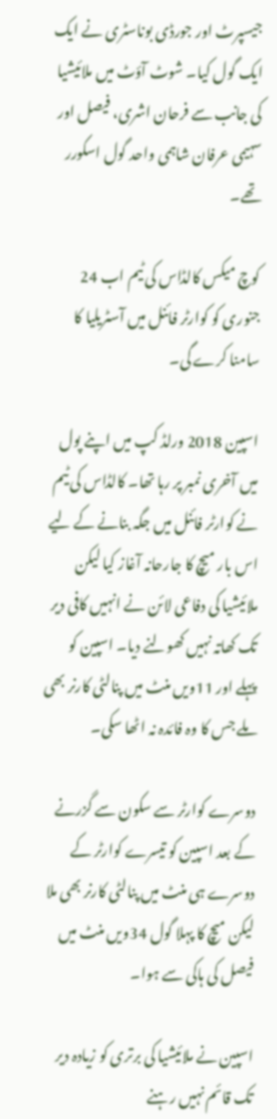جیسپرٹ اور جورڈی بوناسٹری نے ایک ایک گول کیا۔ شوٹ آؤٹ میں ملائیشیا کی جانب سے فرحان اشری، فیصل اور سہیمی عرفان شاہمی واحد گول اسکورر تھے۔

کوچ میکس کالڈاس کی ٹیم اب 24 جنوری کو کوارٹر فائنل میں آسٹریلیا کا سامنا کرے گی۔

اسپین 2018 ورلڈ کپ میں اپنے پول میں آخری نمبر پر رہا تھا۔ کالڈاس کی ٹیم نے کوارٹر فائنل میں جگہ بنانے کے لیے اس بار میچ کا جارحانہ آغاز کیا لیکن ملائیشیا کی دفاعی لائن نے انہیں کافی دیر تک کھاتہ نہیں کھولنے دیا۔ اسپین کو پہلے اور 11ویں منٹ میں پنالٹی کارنر بھی ملے جس کا وہ فائدہ نہ اٹھا سکی۔

دوسرے کوارٹر سے سکون سے گزرنے کے بعد اسپین کو تیسرے کوارٹر کے دوسرے ہی منٹ میں پنالٹی کارنر بھی ملا لیکن میچ کا پہلا گول 34ویں منٹ میں فیصل کی ہاکی سے ہوا۔

اسپین نے ملائیشیا کی برتری کو زیادہ دیر تک قائم نہیں رہنے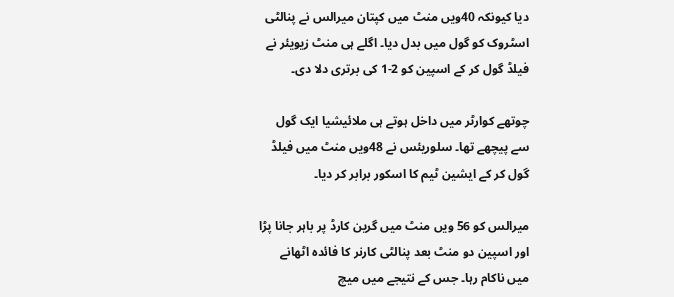دیا کیونکہ 40ویں منٹ میں کپتان میرالس نے پنالٹی اسٹروک کو گول میں بدل دیا۔ اگلے ہی منٹ زیویئر نے فیلڈ گول کر کے اسپین کو 2-1 کی برتری دلا دی۔

چوتھے کوارٹر میں داخل ہوتے ہی ملائیشیا ایک گول سے پیچھے تھا۔ سلوریئس نے 48ویں منٹ میں فیلڈ گول کر کے ایشین ٹیم کا اسکور برابر کر دیا۔

میرالس کو 56 ویں منٹ میں گرین کارڈ پر باہر جانا پڑا اور اسپین دو منٹ بعد پنالٹی کارنر کا فائدہ اٹھانے میں ناکام رہا۔ جس کے نتیجے میں میچ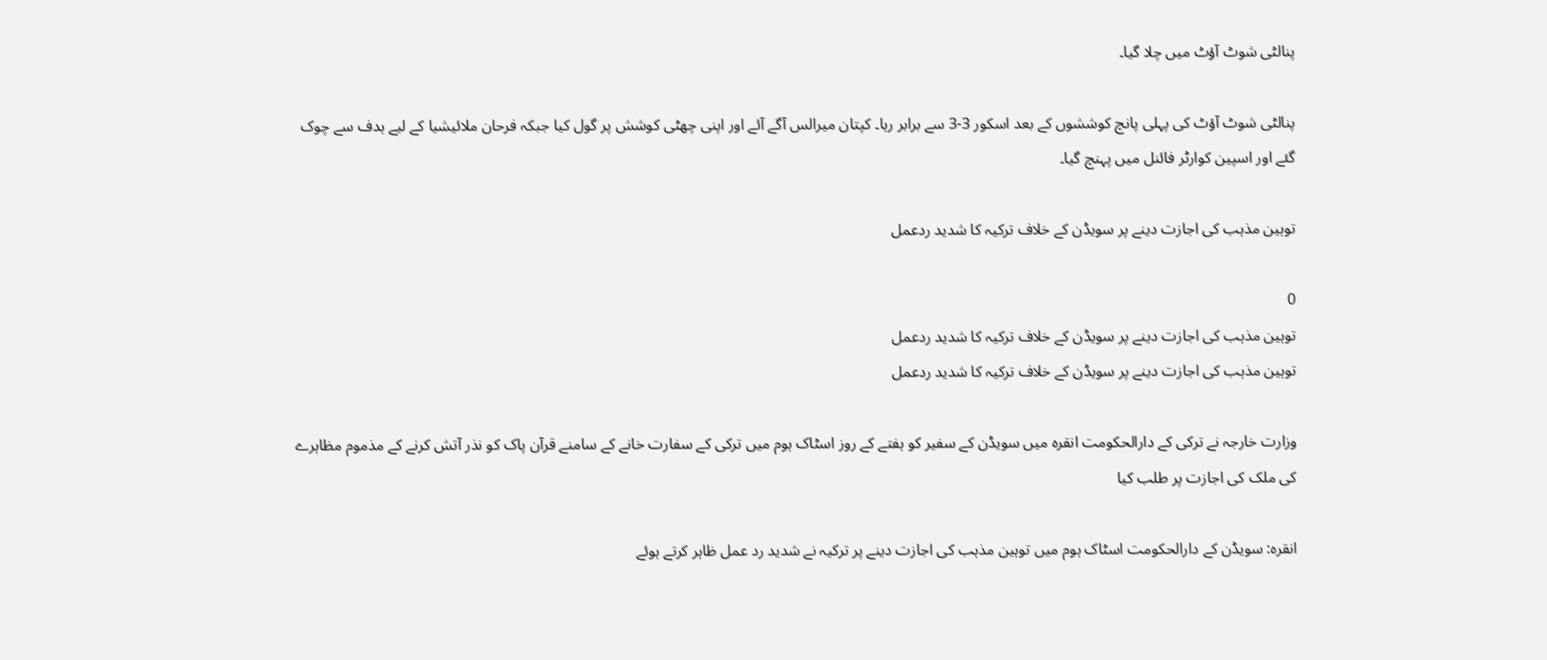پنالٹی شوٹ آؤٹ میں چلا گیا۔

پنالٹی شوٹ آؤٹ کی پہلی پانچ کوششوں کے بعد اسکور 3-3 سے برابر رہا۔ کپتان میرالس آگے آئے اور اپنی چھٹی کوشش پر گول کیا جبکہ فرحان ملائیشیا کے لیے ہدف سے چوک گئے اور اسپین کوارٹر فائنل میں پہنچ گیا۔

توہین مذہب کی اجازت دینے پر سویڈن کے خلاف ترکیہ کا شدید ردعمل

0
توہین مذہب کی اجازت دینے پر سویڈن کے خلاف ترکیہ کا شدید ردعمل
توہین مذہب کی اجازت دینے پر سویڈن کے خلاف ترکیہ کا شدید ردعمل

وزارت خارجہ نے ترکی کے دارالحکومت انقرہ میں سویڈن کے سفیر کو ہفتے کے روز اسٹاک ہوم میں ترکی کے سفارت خانے کے سامنے قرآن پاک کو نذر آتش کرنے کے مذموم مظاہرے کی ملک کی اجازت پر طلب کیا

انقرہ: سویڈن کے دارالحکومت اسٹاک ہوم میں توہین مذہب کی اجازت دینے پر ترکیہ نے شدید رد عمل ظاہر کرتے ہوئے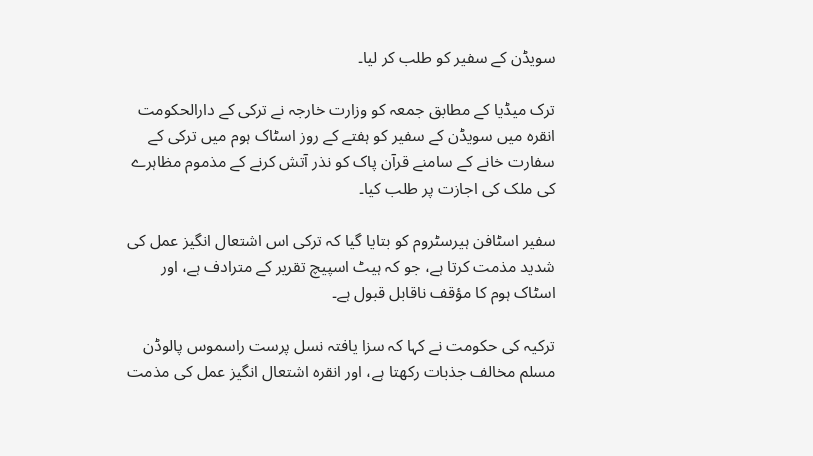سویڈن کے سفیر کو طلب کر لیا۔

ترک میڈیا کے مطابق جمعہ کو وزارت خارجہ نے ترکی کے دارالحکومت انقرہ میں سویڈن کے سفیر کو ہفتے کے روز اسٹاک ہوم میں ترکی کے سفارت خانے کے سامنے قرآن پاک کو نذر آتش کرنے کے مذموم مظاہرے کی ملک کی اجازت پر طلب کیا۔

سفیر اسٹافن ہیرسٹروم کو بتایا گیا کہ ترکی اس اشتعال انگیز عمل کی شدید مذمت کرتا ہے، جو کہ ہیٹ اسپیچ تقریر کے مترادف ہے، اور اسٹاک ہوم کا مؤقف ناقابل قبول ہے۔

ترکیہ کی حکومت نے کہا کہ سزا یافتہ نسل پرست راسموس پالوڈن مسلم مخالف جذبات رکھتا ہے، اور انقرہ اشتعال انگیز عمل کی مذمت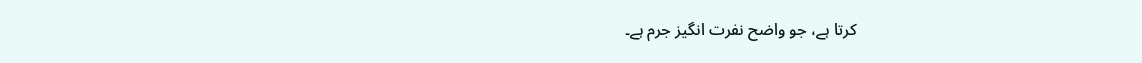کرتا ہے، جو واضح نفرت انگیز جرم ہے۔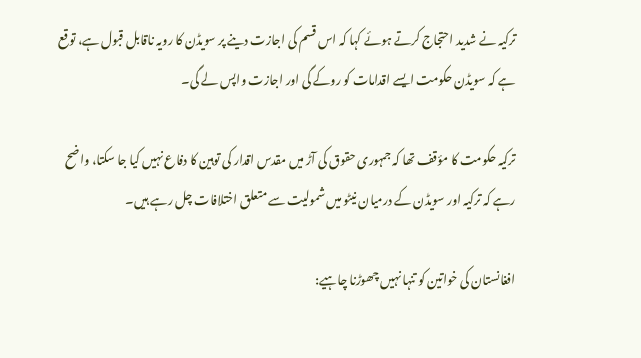ترکیہ نے شدید احتجاج کرتے ہوئے کہا کہ اس قسم کی اجازت دینے پر سویڈن کا رویہ ناقابل قبول ہے، توقع ہے کہ سویڈن حکومت ایسے اقدامات کو روکے گی اور اجازت واپس لے گی۔

ترکیہ حکومت کا مؤقف تھا کہ جمہوری حقوق کی آڑ میں مقدس اقدار کی توہین کا دفاع نہیں کیا جا سکتا، واضح رہے کہ ترکیہ اور سویڈن کے درمیان نیٹو میں شمولیت سے متعلق اختلافات چل رہے ہیں۔

افغانستان کی خواتین کو تنہا نہیں چھوڑنا چاہیے: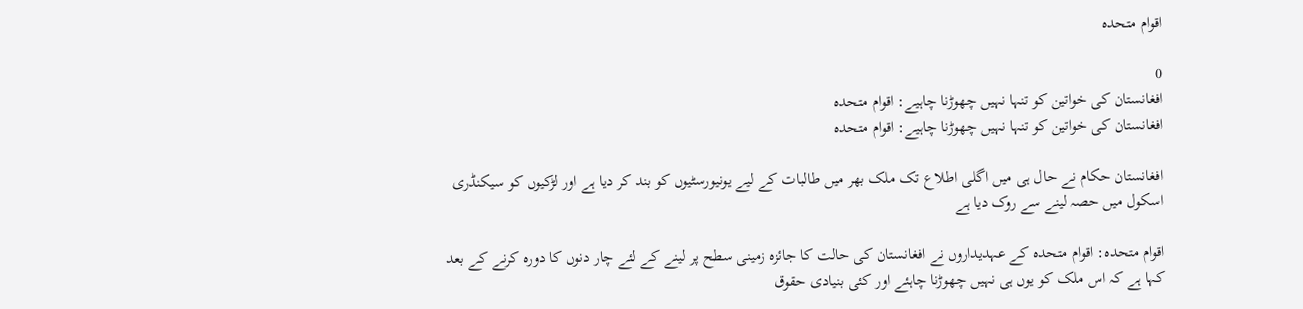اقوام متحدہ

0
افغانستان کی خواتین کو تنہا نہیں چھوڑنا چاہیے: اقوام متحدہ
افغانستان کی خواتین کو تنہا نہیں چھوڑنا چاہیے: اقوام متحدہ

افغانستان حکام نے حال ہی میں اگلی اطلاع تک ملک بھر میں طالبات کے لیے یونیورسٹیوں کو بند کر دیا ہے اور لڑکیوں کو سیکنڈری اسکول میں حصہ لینے سے روک دیا ہے

اقوام متحدہ: اقوام متحدہ کے عہدیداروں نے افغانستان کی حالت کا جائزہ زمینی سطح پر لینے کے لئے چار دنوں کا دورہ کرنے کے بعد کہا ہے کہ اس ملک کو یوں ہی نہیں چھوڑنا چاہئے اور کئی بنیادی حقوق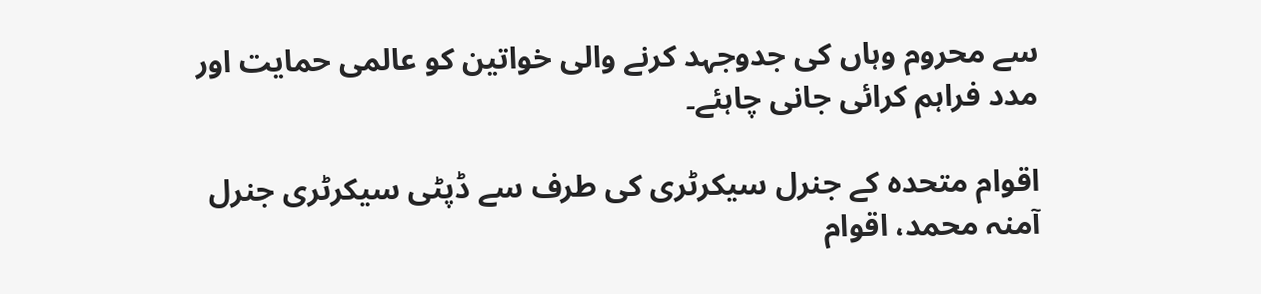سے محروم وہاں کی جدوجہد کرنے والی خواتین کو عالمی حمایت اور مدد فراہم کرائی جانی چاہئے۔

اقوام متحدہ کے جنرل سیکرٹری کی طرف سے ڈپٹی سیکرٹری جنرل آمنہ محمد، اقوام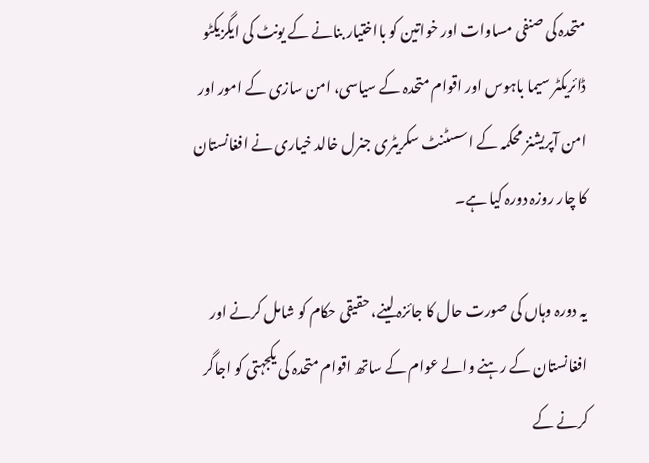متحدہ کی صنفی مساوات اور خواتین کو بااختیار بنانے کے یونٹ کی ایگزیکٹو ڈائریکٹر سیما باہوس اور اقوام متحدہ کے سیاسی، امن سازی کے امور اور امن آپریشنز محکمہ کے اسسٹنٹ سکریٹری جنرل خالد خیاری نے افغانستان کا چار روزہ دورہ کیا ہے۔

یہ دورہ وہاں کی صورت حال کا جائزہ لینے، حقیقی حکام کو شامل کرنے اور افغانستان کے رہنے والے عوام کے ساتھ اقوام متحدہ کی یکجہتی کو اجاگر کرنے کے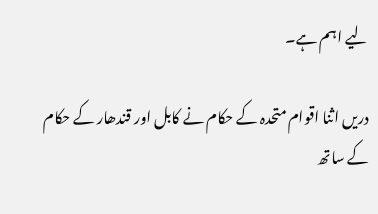لیے اہم ہے۔

دریں اثنا اقوام متحدہ کے حکام نے کابل اور قندھار کے حکام کے ساتھ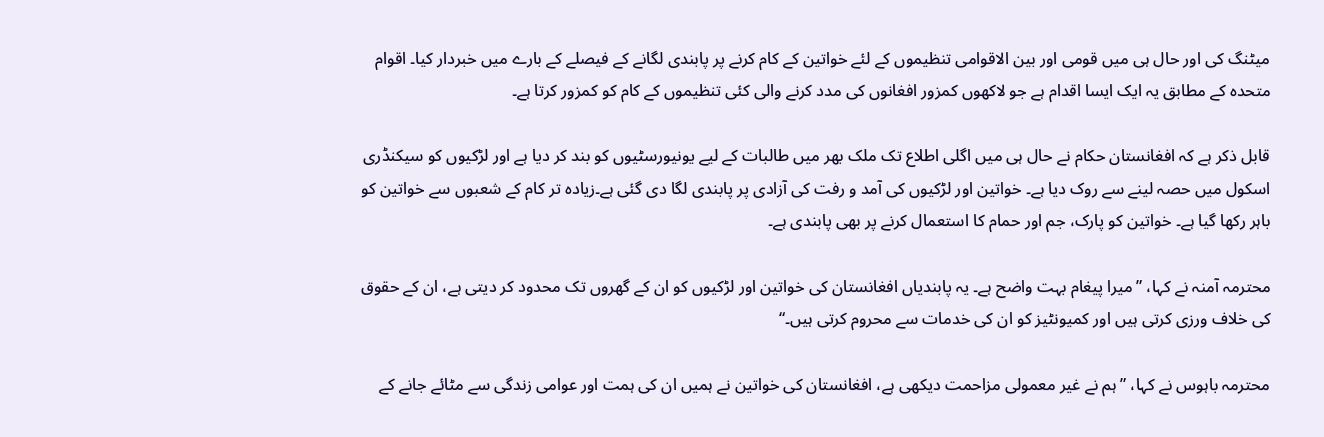میٹنگ کی اور حال ہی میں قومی اور بین الاقوامی تنظیموں کے لئے خواتین کے کام کرنے پر پابندی لگانے کے فیصلے کے بارے میں خبردار کیا۔ اقوام متحدہ کے مطابق یہ ایک ایسا اقدام ہے جو لاکھوں کمزور افغانوں کی مدد کرنے والی کئی تنظیموں کے کام کو کمزور کرتا ہے۔

قابل ذکر ہے کہ افغانستان حکام نے حال ہی میں اگلی اطلاع تک ملک بھر میں طالبات کے لیے یونیورسٹیوں کو بند کر دیا ہے اور لڑکیوں کو سیکنڈری اسکول میں حصہ لینے سے روک دیا ہے۔ خواتین اور لڑکیوں کی آمد و رفت کی آزادی پر پابندی لگا دی گئی ہے۔زیادہ تر کام کے شعبوں سے خواتین کو باہر رکھا گیا ہے۔ خواتین کو پارک، جم اور حمام کا استعمال کرنے پر بھی پابندی ہے۔

محترمہ آمنہ نے کہا، ”میرا پیغام بہت واضح ہے۔ یہ پابندیاں افغانستان کی خواتین اور لڑکیوں کو ان کے گھروں تک محدود کر دیتی ہے، ان کے حقوق کی خلاف ورزی کرتی ہیں اور کمیونٹیز کو ان کی خدمات سے محروم کرتی ہیں۔“

محترمہ باہوس نے کہا، ”ہم نے غیر معمولی مزاحمت دیکھی ہے، افغانستان کی خواتین نے ہمیں ان کی ہمت اور عوامی زندگی سے مٹائے جانے کے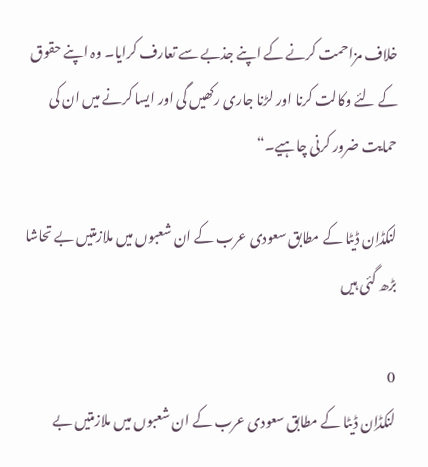خلاف مزاحمت کرنے کے اپنے جذبے سے تعارف کرایا۔ وہ اپنے حقوق کے لئے وکالت کرنا اور لڑنا جاری رکھیں گی اور ایسا کرنے میں ان کی حمایت ضرور کرنی چاہیے۔“

لنکڈاِن ڈیٹا کے مطابق سعودی عرب کے ان شعبو‌ں میں ملازمتیں بے تحاشا بڑھ گئی ہیں

0
لنکڈاِن ڈیٹا کے مطابق سعودی عرب کے ان شعبو‌ں میں ملازمتیں بے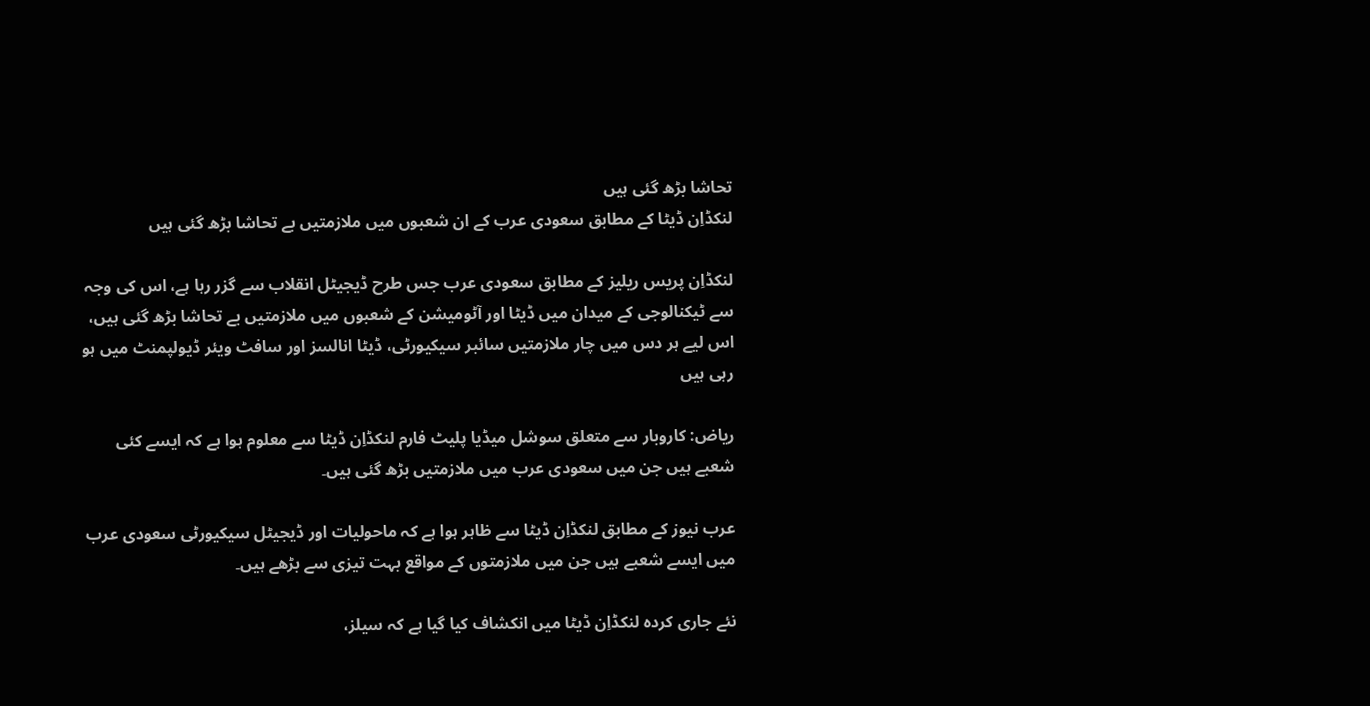تحاشا بڑھ گئی ہیں
لنکڈاِن ڈیٹا کے مطابق سعودی عرب کے ان شعبو‌ں میں ملازمتیں بے تحاشا بڑھ گئی ہیں

لنکڈاِن پریس ریلیز کے مطابق سعودی عرب جس طرح ڈیجیٹل انقلاب سے گزر رہا ہے، اس کی وجہ سے ٹیکنالوجی کے میدان میں ڈیٹا اور آٹومیشن کے شعبوں میں ملازمتیں بے تحاشا بڑھ گئی ہیں، اس لیے ہر دس میں چار ملازمتیں سائبر سیکیورٹی، ڈیٹا انالسز اور سافٹ ویئر ڈیولپمنٹ میں ہو رہی ہیں

ریاض: کاروبار سے متعلق سوشل میڈیا پلیٹ فارم لنکڈاِن ڈیٹا سے معلوم ہوا ہے کہ ایسے کئی شعبے ہیں جن میں سعودی عرب میں ملازمتیں بڑھ گئی ہیں۔

عرب نیوز کے مطابق لنکڈاِن ڈیٹا سے ظاہر ہوا ہے کہ ماحولیات اور ڈیجیٹل سیکیورٹی سعودی عرب میں ایسے شعبے ہیں جن میں ملازمتوں کے مواقع بہت تیزی سے بڑھے ہیں۔

نئے جاری کردہ لنکڈاِن ڈیٹا میں انکشاف کیا گیا ہے کہ سیلز،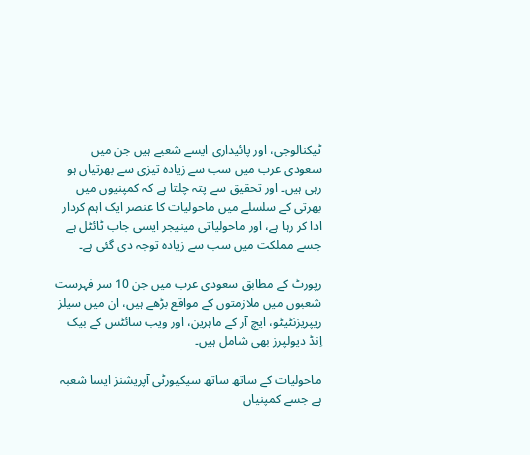ٹیکنالوجی، اور پائیداری ایسے شعبے ہیں جن میں سعودی عرب میں سب سے زیادہ تیزی سے بھرتیاں ہو رہی ہیں۔ اور تحقیق سے پتہ چلتا ہے کہ کمپنیوں میں بھرتی کے سلسلے میں ماحولیات کا عنصر ایک اہم کردار ادا کر رہا ہے، اور ماحولیاتی مینیجر ایسی جاب ٹائٹل ہے جسے مملکت میں سب سے زیادہ توجہ دی گئی ہے۔

رپورٹ کے مطابق سعودی عرب میں جن 10 سر فہرست شعبوں میں ملازمتوں کے مواقع بڑھے ہیں، ان میں سیلز ریپریزنٹیٹو، ایچ آر کے ماہرین، اور ویب سائٹس کے بیک اِنڈ دیولپرز بھی شامل ہیں۔

ماحولیات کے ساتھ ساتھ سیکیورٹی آپریشنز ایسا شعبہ ہے جسے کمپنیاں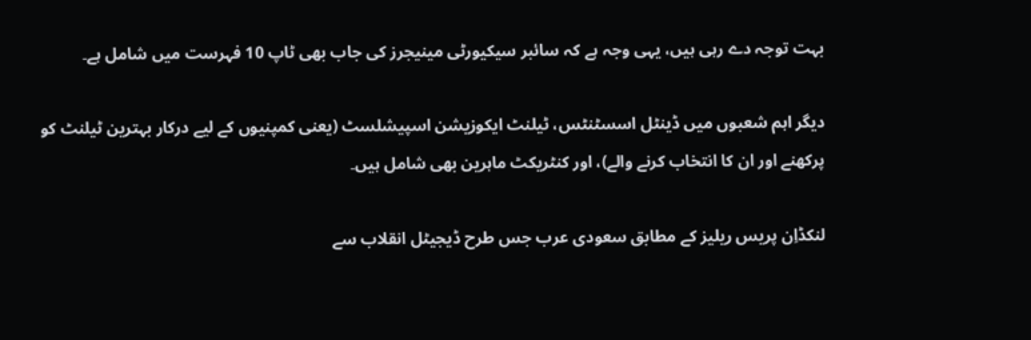بہت توجہ دے رہی ہیں، یہی وجہ ہے کہ سائبر سیکیورٹی مینیجرز کی جاب بھی ٹاپ 10 فہرست میں شامل ہے۔

دیگر اہم شعبوں میں ڈینٹل اسسٹنٹس، ٹیلنٹ ایکوزیشن اسپیشلسٹ (یعنی کمپنیوں کے لیے درکار بہترین ٹیلنٹ کو پرکھنے اور ان کا انتخاب کرنے والے)، اور کنٹریکٹ ماہرین بھی شامل ہیں۔

لنکڈاِن پریس ریلیز کے مطابق سعودی عرب جس طرح ڈیجیٹل انقلاب سے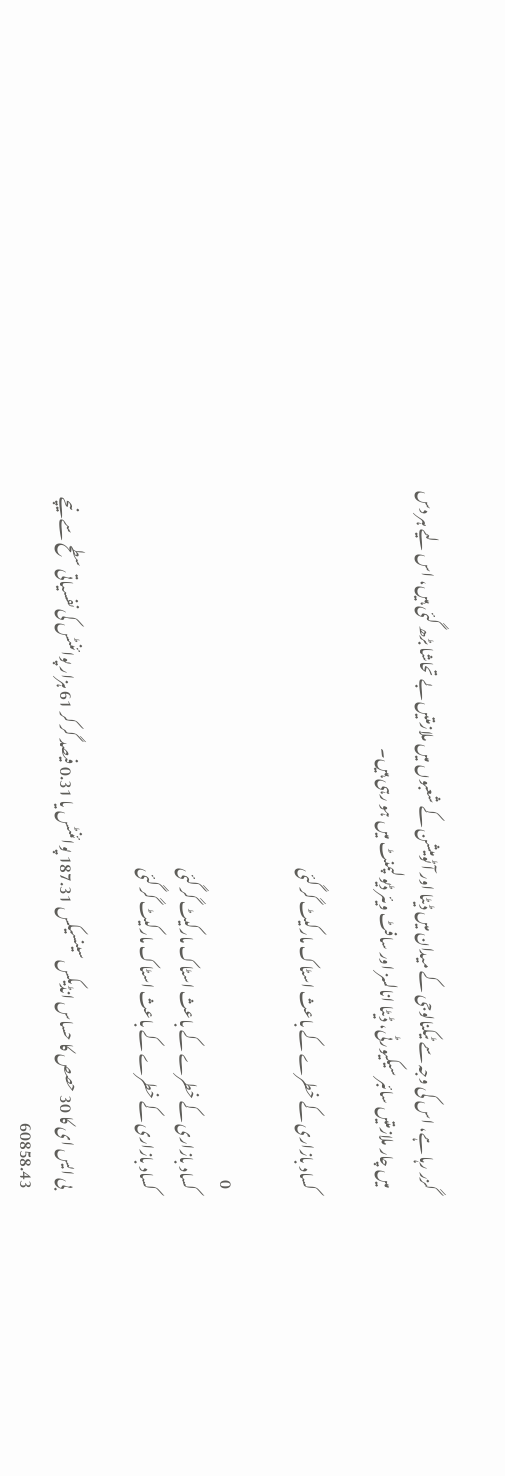گزر رہا ہے، اس کی وجہ سے ٹیکنالوجی کے میدان میں ڈیٹا اور آٹومیشن کے شعبوں میں ملازمتیں بے تحاشا بڑھ گئی ہیں، اس لیے ہر دس میں چار ملازمتیں سائبر سیکیورٹی، ڈیٹا انالسز اور سافٹ ویئر ڈیولپمنٹ میں ہو رہی ہیں۔

کساد بازاری کے خطرے کے باعث اسٹاک مارکیٹ گر گئی

0
کساد بازاری کے خطرے کے باعث اسٹاک مارکیٹ گر گئی
کساد بازاری کے خطرے کے باعث اسٹاک مارکیٹ گر گئی

بی ایس ای کا 30 حصص کا حساس انڈیکس سینسیکس 187.31 پوائنٹس یا 0.31 فیصد گر کر 61 ہزار پوائنٹس کی نفسیاتی سطح سے نیچے 60858.43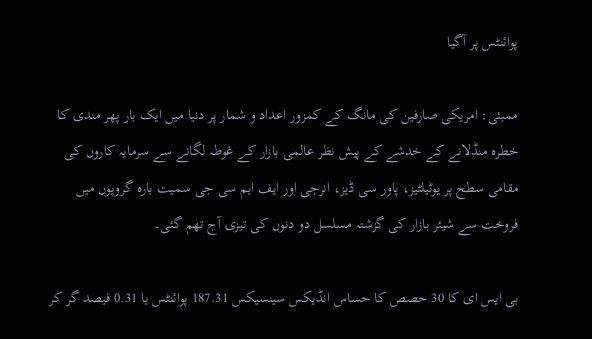پوائنٹس پر آگیا

ممبئی: امریکی صارفین کی مانگ کے کمزور اعداد و شمار پر دنیا میں ایک بار پھر مندی کا خطرہ منڈلانے کے خدشے کے پیش نظر عالمی بازار کے غوطہ لگانے سے سرمایہ کاروں کی مقامی سطح پر یوٹیلٹیز، پاور سی ڈیز، انرجی اور ایف ایم سی جی سمیت بارہ گروپوں میں فروخت سے شیئر بازار کی گزشتہ مسلسل دو دنوں کی تیزی آج تھم گئی۔

بی ایس ای کا 30 حصص کا حساس انڈیکس سینسیکس 187.31 پوائنٹس یا 0.31 فیصد گر کر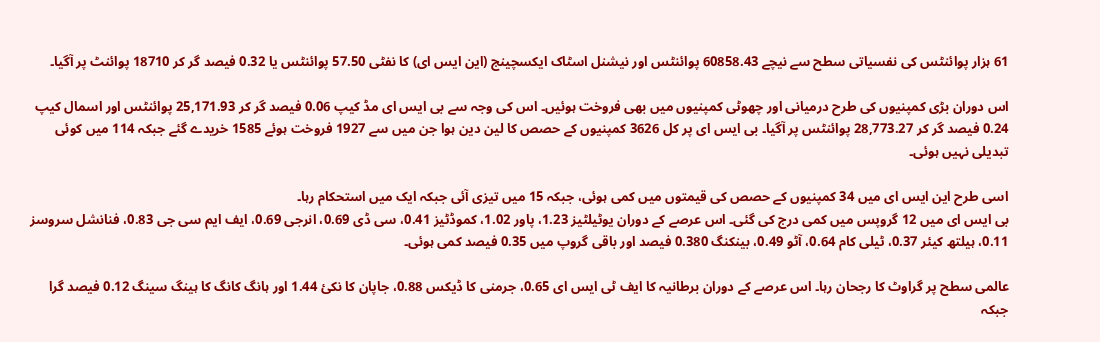61 ہزار پوائنٹس کی نفسیاتی سطح سے نیچے 60858.43 پوائنٹس اور نیشنل اسٹاک ایکسچینج (این ایس ای) کا نفٹی 57.50 پوائنٹس یا 0.32 فیصد گر کر 18710 پوائنٹ پر آگیا۔

اس دوران بڑی کمپنیوں کی طرح درمیانی اور چھوٹی کمپنیوں میں بھی فروخت ہوئیں۔ اس کی وجہ سے بی ایس ای مڈ کیپ 0.06 فیصد گر کر 25,171.93 پوائنٹس اور اسمال کیپ 0.24 فیصد گر کر 28,773.27 پوائنٹس پر آگیا۔ بی ایس ای پر کل 3626 کمپنیوں کے حصص کا لین دین ہوا جن میں سے 1927 فروخت ہوئے 1585 خریدے گئے جبکہ 114 میں کوئی تبدیلی نہیں ہوئی۔

اسی طرح این ایس ای میں 34 کمپنیوں کے حصص کی قیمتوں میں کمی ہوئی، جبکہ 15 میں تیزی آئی جبکہ ایک میں استحکام رہا۔
بی ایس ای میں 12 گروپس میں کمی درج کی گئی۔ اس عرصے کے دوران یوٹیلٹیز 1.23، پاور 1.02، کموڈٹیز 0.41، سی ڈی 0.69، انرجی 0.69، ایف ایم سی جی 0.83، فنانشل سروسز 0.11، ہیلتھ کیئر 0.37، ٹیلی کام 0.64، آٹو 0.49، بینکنگ 0.380 فیصد اور باقی گروپ میں 0.35 فیصد کمی ہوئی۔

عالمی سطح پر گراوٹ کا رجحان رہا۔ اس عرصے کے دوران برطانیہ کا ایف ٹی ایس ای 0.65، جرمنی کا ڈیکس 0.88، جاپان کا نکئ 1.44 اور ہانگ کانگ کا ہینگ سینگ 0.12 فیصد گرا جبکہ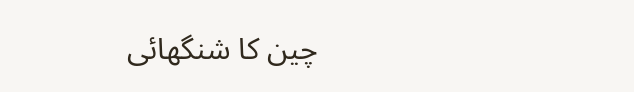چین کا شنگھائی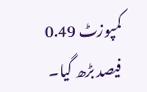کمپوزٹ 0.49 فیصد بڑھ گیا۔